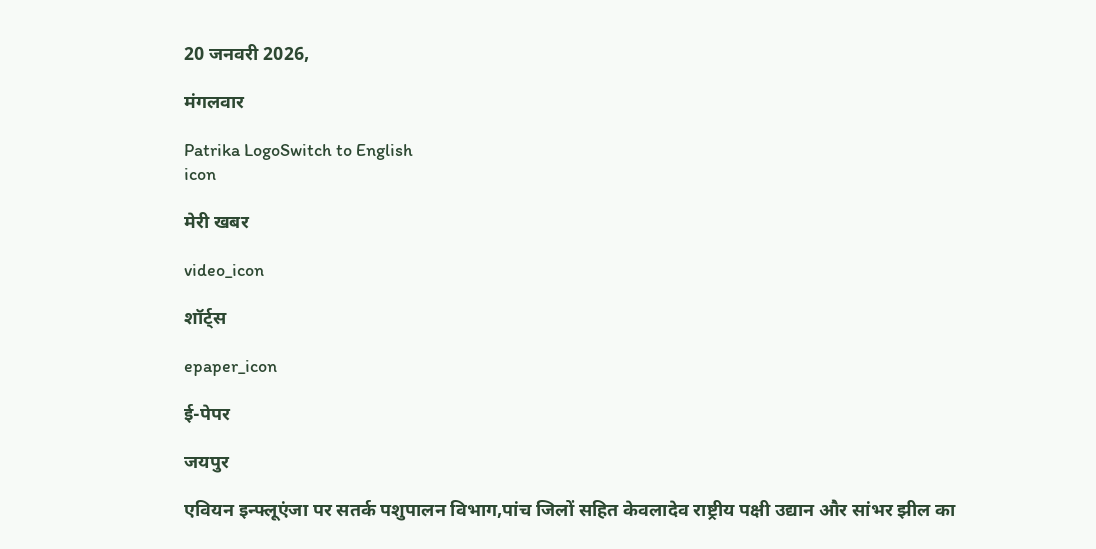20 जनवरी 2026,

मंगलवार

Patrika LogoSwitch to English
icon

मेरी खबर

video_icon

शॉर्ट्स

epaper_icon

ई-पेपर

जयपुर

एवियन इन्फ्लूएंजा पर सतर्क पशुपालन विभाग,पांच जिलों सहित केवलादेव राष्ट्रीय पक्षी उद्यान और सांभर झील का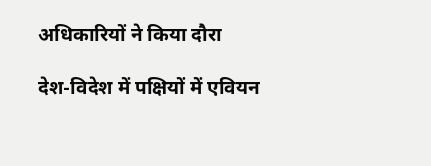अधिकारियों ने किया दौरा

देश-विदेश में पक्षियों में एवियन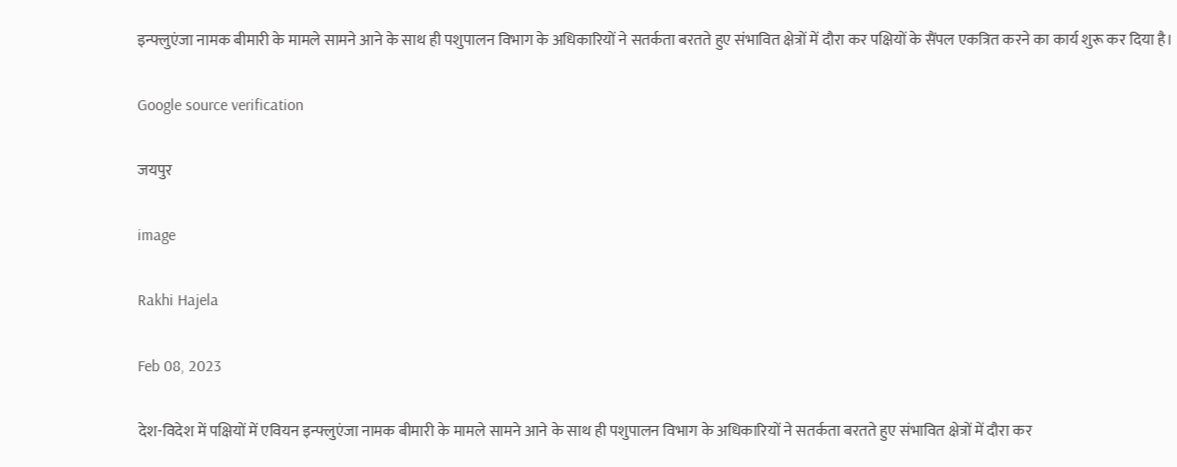इन्फ्लुएंजा नामक बीमारी के मामले सामने आने के साथ ही पशुपालन विभाग के अधिकारियों ने सतर्कता बरतते हुए संभावित क्षेत्रों में दौरा कर पक्षियों के सैंपल एकत्रित करने का कार्य शुरू कर दिया है।

Google source verification

जयपुर

image

Rakhi Hajela

Feb 08, 2023

देश-विदेश में पक्षियों में एवियन इन्फ्लुएंजा नामक बीमारी के मामले सामने आने के साथ ही पशुपालन विभाग के अधिकारियों ने सतर्कता बरतते हुए संभावित क्षेत्रों में दौरा कर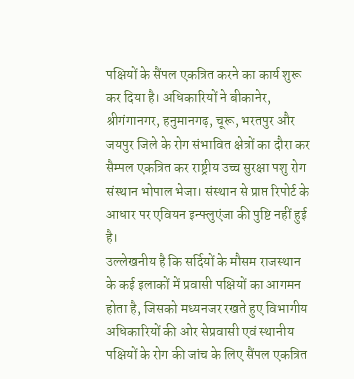पक्षियों के सैंपल एकत्रित करने का कार्य शुरू कर दिया है। अधिकारियों ने बीकानेर, श्रीगंगानगर, हनुमानगढ़, चूरू, भरतपुर और जयपुर जिले के रोग संभावित क्षेत्रों का दौरा कर सैम्पल एकत्रित कर राष्ट्रीय उच्च सुरक्षा पशु रोग संस्थान भोपाल भेजा। संस्थान से प्राप्त रिपोर्ट के आधार पर एवियन इन्फ्लुएंजा की पुष्टि नहीं हुई है।
उल्लेखनीय है कि सर्दियों के मौसम राजस्थान के कई इलाकों में प्रवासी पक्षियों का आगमन होता है, जिसको मध्यनजर रखते हुए विभागीय अधिकारियों की ओर सेप्रवासी एवं स्थानीय पक्षियों के रोग की जांच के लिए सैंपल एकत्रित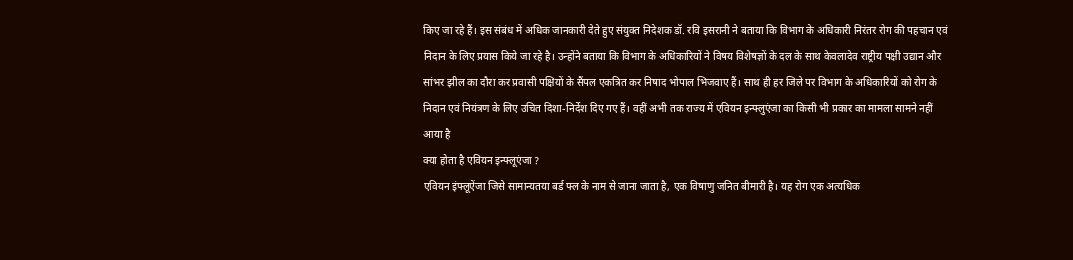किए जा रहे हैं। इस संबंध में अधिक जानकारी देते हुए संयुक्त निदेशक डॉ. रवि इसरानी ने बताया कि विभाग के अधिकारी निरंतर रोग की पहचान एवं निदान के लिए प्रयास किये जा रहे है। उन्होंने बताया कि विभाग के अधिकारियों ने विषय विशेषज्ञों के दल के साथ केवलादेव राष्ट्रीय पक्षी उद्यान और सांभर झील का दौरा कर प्रवासी पक्षियों के सैंपल एकत्रित कर निषाद भोपाल भिजवाए हैं। साथ ही हर जिले पर विभाग के अधिकारियों को रोग के निदान एवं नियंत्रण के लिए उचित दिशा-निर्देश दिए गए हैं। वहीं अभी तक राज्य में एवियन इन्फ्लुएंजा का किसी भी प्रकार का मामला सामने नहीं आया है
क्या होता है एवियन इन्फ्लूएंजा ?
एवियन इंफ्लूऐंजा जिसे सामान्यतया बर्ड फ्ल के नाम से जाना जाता है, एक विषाणु जनित बीमारी है। यह रोग एक अत्यधिक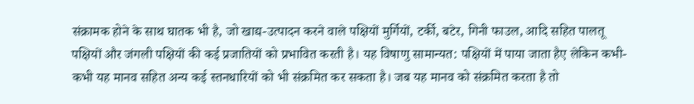संक्रामक होने के साथ घातक भी है, जो खाद्य-उत्पादन करने वाले पक्षियों मुर्गियों, टर्की, बटेर, गिनी फाउल, आदि सहित पालतू पक्षियों और जंगली पक्षियों की कई प्रजातियों को प्रभावित करती है। यह विषाणु सामान्यत: पक्षियों में पाया जाता हैए लेकिन कभी-कभी यह मानव सहित अन्य कई स्तनधारियों को भी संक्रमित कर सकता है। जब यह मानव को संक्रमित करता है तो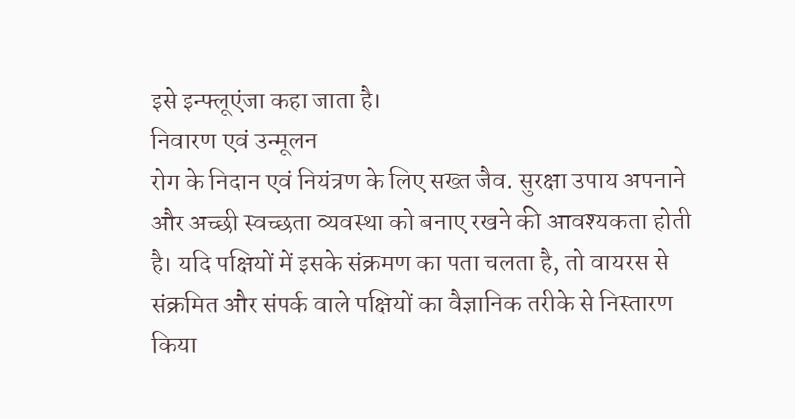इसे इन्फ्लूएंजा कहा जाता है।
निवारण एवं उन्मूलन
रोग के निदान एवं नियंत्रण के लिए सख्त जैव. सुरक्षा उपाय अपनाने और अच्छी स्वच्छता व्यवस्था को बनाए रखने की आवश्यकता होती है। यदि पक्षियों में इसके संक्रमण का पता चलता है, तो वायरस से संक्रमित और संपर्क वाले पक्षियों का वैज्ञानिक तरीके से निस्तारण किया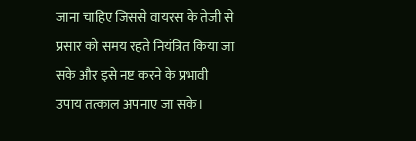जाना चाहिए जिससे वायरस के तेजी से प्रसार को समय रहते नियंत्रित किया जा सके और इसे नष्ट करने के प्रभावी उपाय तत्काल अपनाए जा सके।